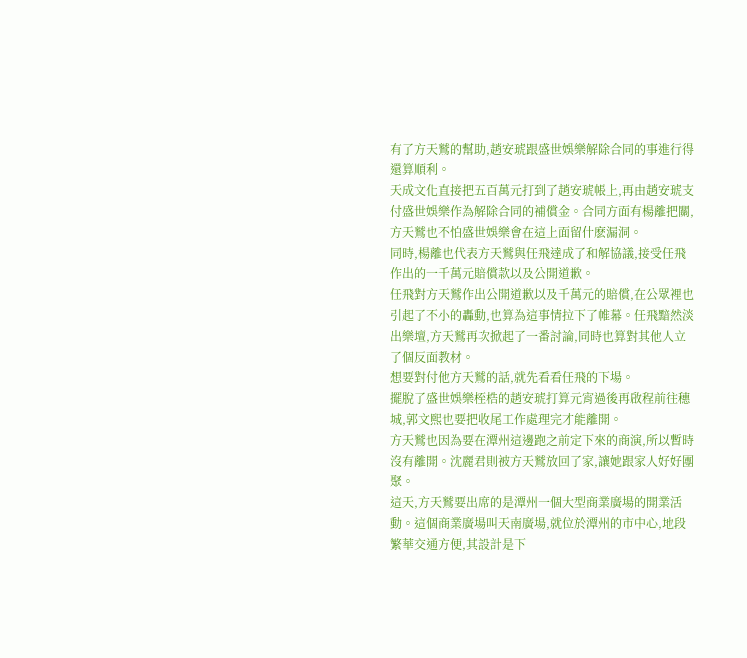有了方天鷲的幫助,趙安琥跟盛世娛樂解除合同的事進行得還算順利。
天成文化直接把五百萬元打到了趙安琥帳上,再由趙安琥支付盛世娛樂作為解除合同的補償金。合同方面有楊離把關,方天鷲也不怕盛世娛樂會在這上面留什麽漏洞。
同時,楊離也代表方天鷲與任飛達成了和解協議,接受任飛作出的一千萬元賠償款以及公開道歉。
任飛對方天鷲作出公開道歉以及千萬元的賠償,在公眾裡也引起了不小的轟動,也算為這事情拉下了帷幕。任飛黯然淡出樂壇,方天鷲再次掀起了一番討論,同時也算對其他人立了個反面教材。
想要對付他方天鷲的話,就先看看任飛的下場。
擺脫了盛世娛樂桎梏的趙安琥打算元宵過後再啟程前往穗城,郭文熙也要把收尾工作處理完才能離開。
方天鷲也因為要在潭州這邊跑之前定下來的商演,所以暫時沒有離開。沈麗君則被方天鷲放回了家,讓她跟家人好好團聚。
這天,方天鷲要出席的是潭州一個大型商業廣場的開業活動。這個商業廣場叫天南廣場,就位於潭州的市中心,地段繁華交通方便,其設計是下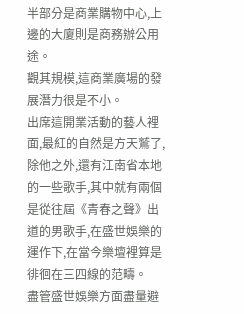半部分是商業購物中心,上邊的大廈則是商務辦公用途。
觀其規模,這商業廣場的發展潛力很是不小。
出席這開業活動的藝人裡面,最紅的自然是方天鷲了,除他之外,還有江南省本地的一些歌手,其中就有兩個是從往屆《青春之聲》出道的男歌手,在盛世娛樂的運作下,在當今樂壇裡算是徘徊在三四線的范疇。
盡管盛世娛樂方面盡量避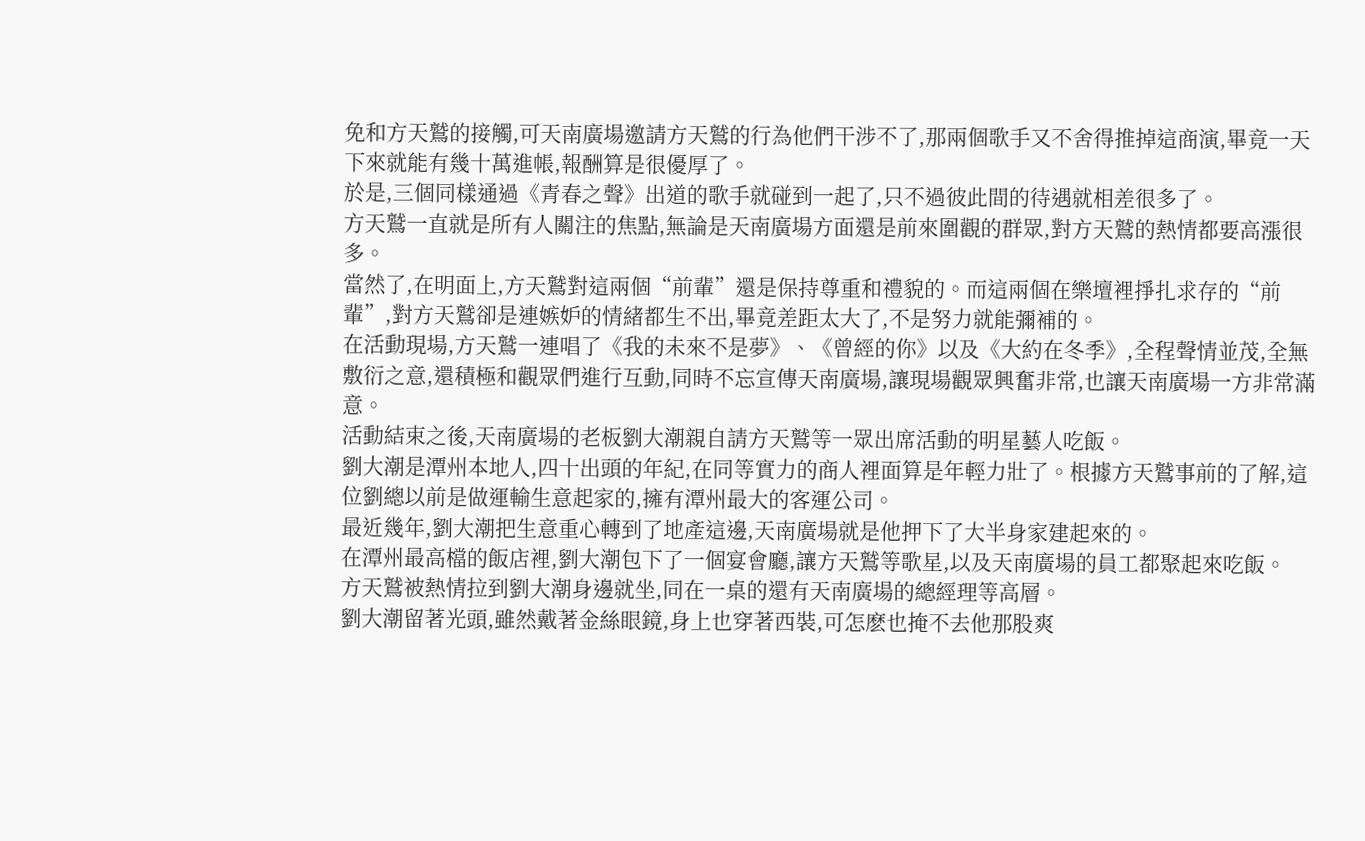免和方天鷲的接觸,可天南廣場邀請方天鷲的行為他們干涉不了,那兩個歌手又不舍得推掉這商演,畢竟一天下來就能有幾十萬進帳,報酬算是很優厚了。
於是,三個同樣通過《青春之聲》出道的歌手就碰到一起了,只不過彼此間的待遇就相差很多了。
方天鷲一直就是所有人關注的焦點,無論是天南廣場方面還是前來圍觀的群眾,對方天鷲的熱情都要高漲很多。
當然了,在明面上,方天鷲對這兩個“前輩”還是保持尊重和禮貌的。而這兩個在樂壇裡掙扎求存的“前輩”,對方天鷲卻是連嫉妒的情緒都生不出,畢竟差距太大了,不是努力就能彌補的。
在活動現場,方天鷲一連唱了《我的未來不是夢》、《曾經的你》以及《大約在冬季》,全程聲情並茂,全無敷衍之意,還積極和觀眾們進行互動,同時不忘宣傳天南廣場,讓現場觀眾興奮非常,也讓天南廣場一方非常滿意。
活動結束之後,天南廣場的老板劉大潮親自請方天鷲等一眾出席活動的明星藝人吃飯。
劉大潮是潭州本地人,四十出頭的年紀,在同等實力的商人裡面算是年輕力壯了。根據方天鷲事前的了解,這位劉總以前是做運輸生意起家的,擁有潭州最大的客運公司。
最近幾年,劉大潮把生意重心轉到了地產這邊,天南廣場就是他押下了大半身家建起來的。
在潭州最高檔的飯店裡,劉大潮包下了一個宴會廳,讓方天鷲等歌星,以及天南廣場的員工都聚起來吃飯。
方天鷲被熱情拉到劉大潮身邊就坐,同在一桌的還有天南廣場的總經理等高層。
劉大潮留著光頭,雖然戴著金絲眼鏡,身上也穿著西裝,可怎麽也掩不去他那股爽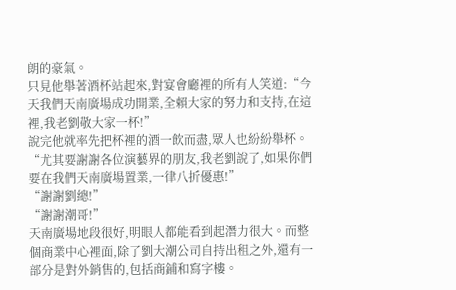朗的豪氣。
只見他舉著酒杯站起來,對宴會廳裡的所有人笑道:“今天我們天南廣場成功開業,全賴大家的努力和支持,在這裡,我老劉敬大家一杯!”
說完他就率先把杯裡的酒一飲而盡,眾人也紛紛舉杯。
“尤其要謝謝各位演藝界的朋友,我老劉說了,如果你們要在我們天南廣場置業,一律八折優惠!”
“謝謝劉總!”
“謝謝潮哥!”
天南廣場地段很好,明眼人都能看到起潛力很大。而整個商業中心裡面,除了劉大潮公司自持出租之外,還有一部分是對外銷售的,包括商鋪和寫字樓。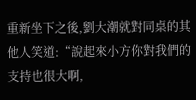重新坐下之後,劉大潮就對同桌的其他人笑道:“說起來小方你對我們的支持也很大啊,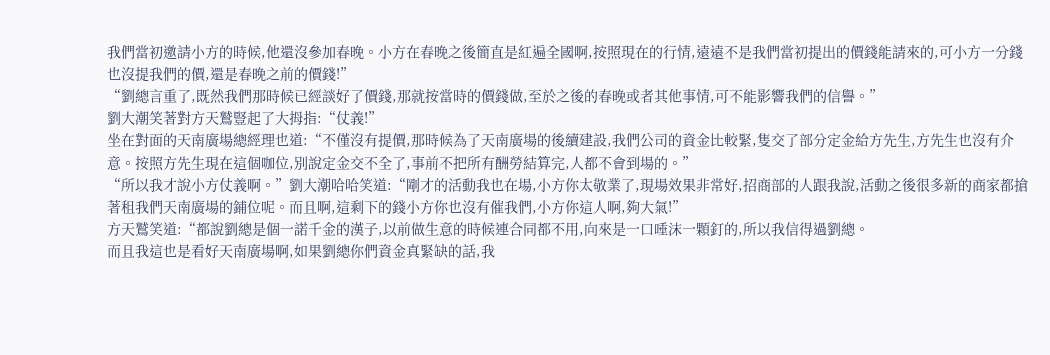我們當初邀請小方的時候,他還沒參加春晚。小方在春晚之後簡直是紅遍全國啊,按照現在的行情,遠遠不是我們當初提出的價錢能請來的,可小方一分錢也沒提我們的價,還是春晚之前的價錢!”
“劉總言重了,既然我們那時候已經談好了價錢,那就按當時的價錢做,至於之後的春晚或者其他事情,可不能影響我們的信譽。”
劉大潮笑著對方天鷲豎起了大拇指:“仗義!”
坐在對面的天南廣場總經理也道:“不僅沒有提價,那時候為了天南廣場的後續建設,我們公司的資金比較緊,隻交了部分定金給方先生,方先生也沒有介意。按照方先生現在這個咖位,別說定金交不全了,事前不把所有酬勞結算完,人都不會到場的。”
“所以我才說小方仗義啊。”劉大潮哈哈笑道:“剛才的活動我也在場,小方你太敬業了,現場效果非常好,招商部的人跟我說,活動之後很多新的商家都搶著租我們天南廣場的鋪位呢。而且啊,這剩下的錢小方你也沒有催我們,小方你這人啊,夠大氣!”
方天鷲笑道:“都說劉總是個一諾千金的漢子,以前做生意的時候連合同都不用,向來是一口唾沫一顆釘的,所以我信得過劉總。
而且我這也是看好天南廣場啊,如果劉總你們資金真緊缺的話,我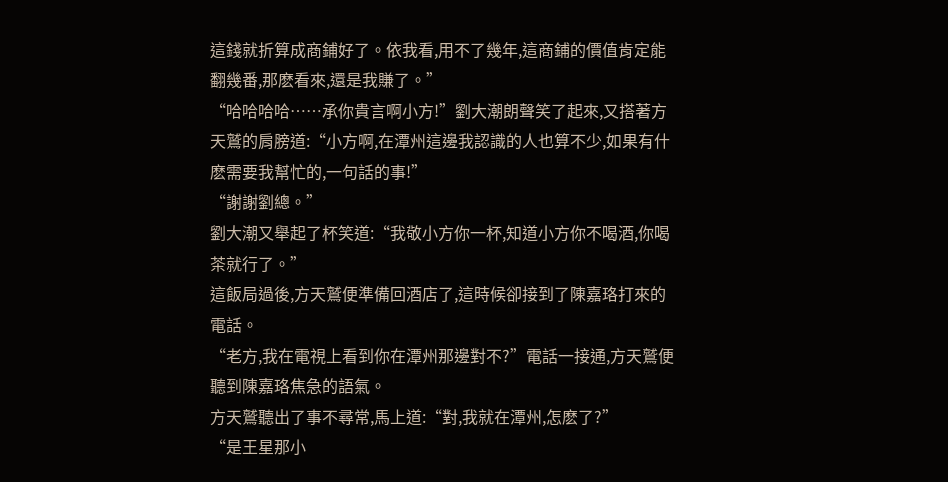這錢就折算成商鋪好了。依我看,用不了幾年,這商鋪的價值肯定能翻幾番,那麽看來,還是我賺了。”
“哈哈哈哈……承你貴言啊小方!”劉大潮朗聲笑了起來,又搭著方天鷲的肩膀道:“小方啊,在潭州這邊我認識的人也算不少,如果有什麽需要我幫忙的,一句話的事!”
“謝謝劉總。”
劉大潮又舉起了杯笑道:“我敬小方你一杯,知道小方你不喝酒,你喝茶就行了。”
這飯局過後,方天鷲便準備回酒店了,這時候卻接到了陳嘉珞打來的電話。
“老方,我在電視上看到你在潭州那邊對不?”電話一接通,方天鷲便聽到陳嘉珞焦急的語氣。
方天鷲聽出了事不尋常,馬上道:“對,我就在潭州,怎麽了?”
“是王星那小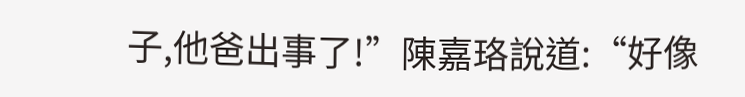子,他爸出事了!”陳嘉珞說道:“好像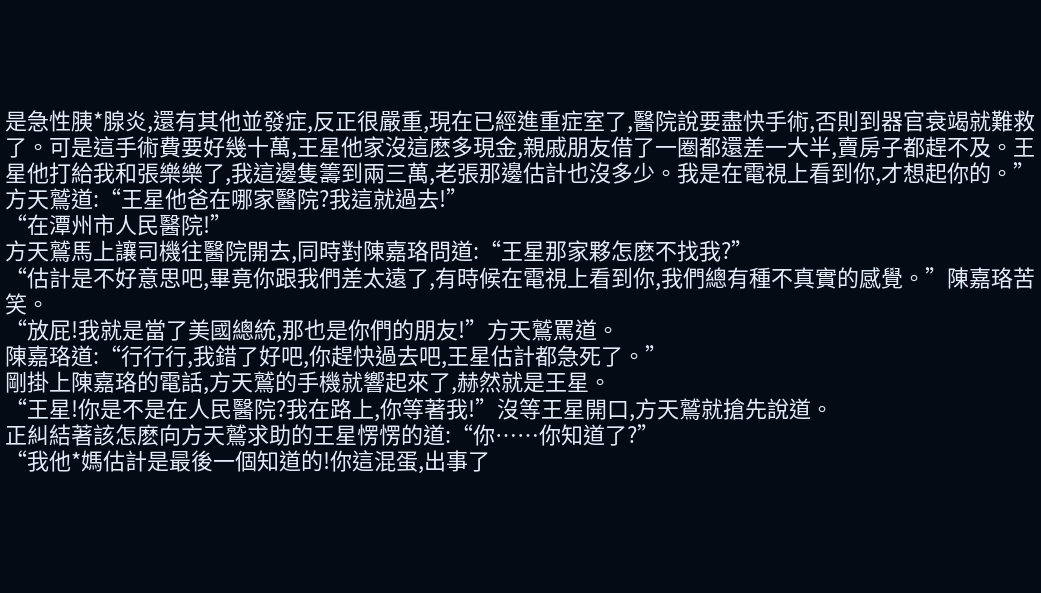是急性胰*腺炎,還有其他並發症,反正很嚴重,現在已經進重症室了,醫院說要盡快手術,否則到器官衰竭就難救了。可是這手術費要好幾十萬,王星他家沒這麽多現金,親戚朋友借了一圈都還差一大半,賣房子都趕不及。王星他打給我和張樂樂了,我這邊隻籌到兩三萬,老張那邊估計也沒多少。我是在電視上看到你,才想起你的。”
方天鷲道:“王星他爸在哪家醫院?我這就過去!”
“在潭州市人民醫院!”
方天鷲馬上讓司機往醫院開去,同時對陳嘉珞問道:“王星那家夥怎麽不找我?”
“估計是不好意思吧,畢竟你跟我們差太遠了,有時候在電視上看到你,我們總有種不真實的感覺。”陳嘉珞苦笑。
“放屁!我就是當了美國總統,那也是你們的朋友!”方天鷲罵道。
陳嘉珞道:“行行行,我錯了好吧,你趕快過去吧,王星估計都急死了。”
剛掛上陳嘉珞的電話,方天鷲的手機就響起來了,赫然就是王星。
“王星!你是不是在人民醫院?我在路上,你等著我!”沒等王星開口,方天鷲就搶先說道。
正糾結著該怎麽向方天鷲求助的王星愣愣的道:“你……你知道了?”
“我他*媽估計是最後一個知道的!你這混蛋,出事了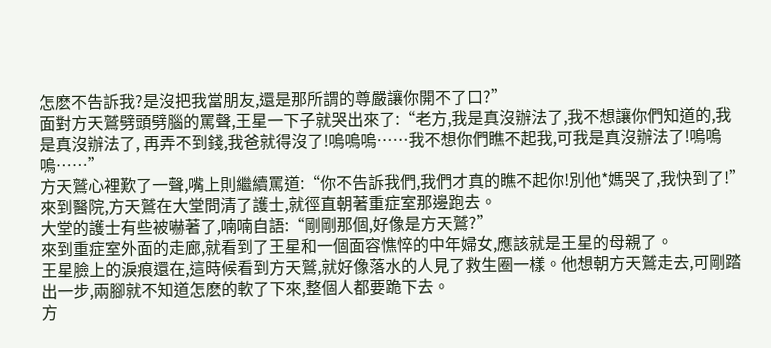怎麽不告訴我?是沒把我當朋友,還是那所謂的尊嚴讓你開不了口?”
面對方天鷲劈頭劈腦的罵聲,王星一下子就哭出來了:“老方,我是真沒辦法了,我不想讓你們知道的,我是真沒辦法了, 再弄不到錢,我爸就得沒了!嗚嗚嗚……我不想你們瞧不起我,可我是真沒辦法了!嗚嗚嗚……”
方天鷲心裡歎了一聲,嘴上則繼續罵道:“你不告訴我們,我們才真的瞧不起你!別他*媽哭了,我快到了!”
來到醫院,方天鷲在大堂問清了護士,就徑直朝著重症室那邊跑去。
大堂的護士有些被嚇著了,喃喃自語:“剛剛那個,好像是方天鷲?”
來到重症室外面的走廊,就看到了王星和一個面容憔悴的中年婦女,應該就是王星的母親了。
王星臉上的淚痕還在,這時候看到方天鷲,就好像落水的人見了救生圈一樣。他想朝方天鷲走去,可剛踏出一步,兩腳就不知道怎麽的軟了下來,整個人都要跪下去。
方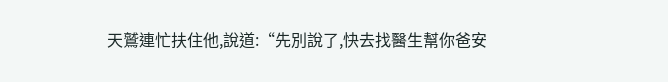天鷲連忙扶住他,說道:“先別說了,快去找醫生幫你爸安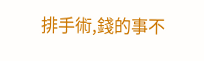排手術,錢的事不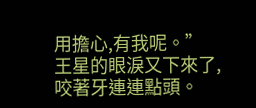用擔心,有我呢。”
王星的眼淚又下來了,咬著牙連連點頭。